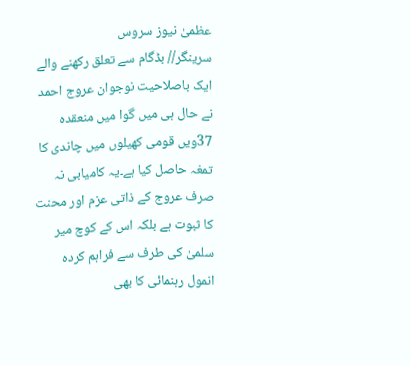عظمیٰ نیوز سروس
سرینگر// بڈگام سے تعلق رکھنے والے ایک باصلاحیت نوجوان عروج احمد نے حال ہی میں گوا میں منعقدہ 37ویں قومی کھیلوں میں چاندی کا تمغہ حاصل کیا ہے۔یہ کامیابی نہ صرف عروج کے ذاتی عزم اور محنت کا ثبوت ہے بلکہ اس کے کوچ میر سلمیٰ کی طرف سے فراہم کردہ انمول رہنمائی کا بھی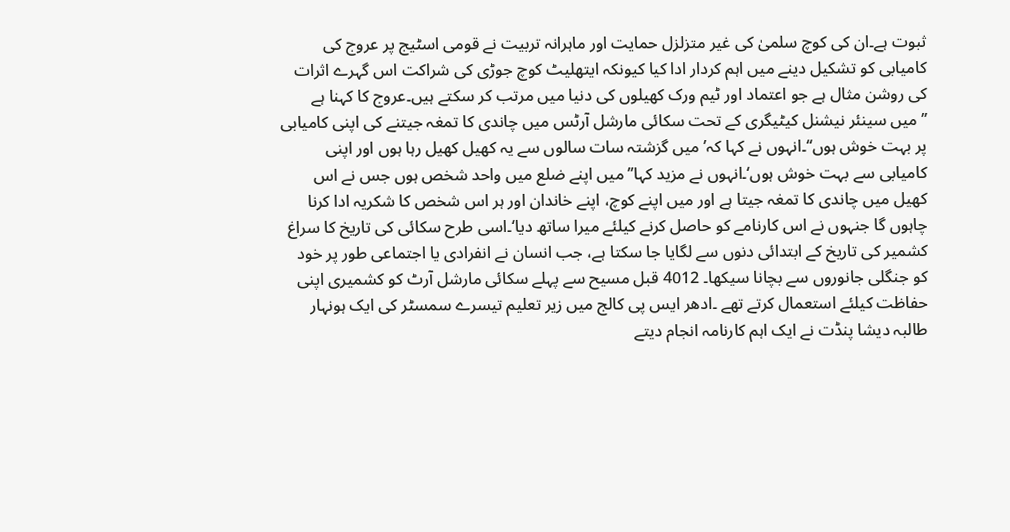ثبوت ہے۔ان کی کوچ سلمیٰ کی غیر متزلزل حمایت اور ماہرانہ تربیت نے قومی اسٹیج پر عروج کی کامیابی کو تشکیل دینے میں اہم کردار ادا کیا کیونکہ ایتھلیٹ کوچ جوڑی کی شراکت اس گہرے اثرات کی روشن مثال ہے جو اعتماد اور ٹیم ورک کھیلوں کی دنیا میں مرتب کر سکتے ہیں۔عروج کا کہنا ہے ’’میں سینئر نیشنل کیٹیگری کے تحت سکائی مارشل آرٹس میں چاندی کا تمغہ جیتنے کی اپنی کامیابی پر بہت خوش ہوں‘‘۔انہوں نے کہا کہ’ میں گزشتہ سات سالوں سے یہ کھیل کھیل رہا ہوں اور اپنی کامیابی سے بہت خوش ہوں‘۔انہوں نے مزید کہا’’میں اپنے ضلع میں واحد شخص ہوں جس نے اس کھیل میں چاندی کا تمغہ جیتا ہے اور میں اپنے کوچ، اپنے خاندان اور ہر اس شخص کا شکریہ ادا کرنا چاہوں گا جنہوں نے اس کارنامے کو حاصل کرنے کیلئے میرا ساتھ دیا‘۔اسی طرح سکائی کی تاریخ کا سراغ کشمیر کی تاریخ کے ابتدائی دنوں سے لگایا جا سکتا ہے، جب انسان نے انفرادی یا اجتماعی طور پر خود کو جنگلی جانوروں سے بچانا سیکھا۔ 4012 قبل مسیح سے پہلے سکائی مارشل آرٹ کو کشمیری اپنی حفاظت کیلئے استعمال کرتے تھے ۔ادھر ایس پی کالج میں زیر تعلیم تیسرے سمسٹر کی ایک ہونہار طالبہ دیشا پنڈت نے ایک اہم کارنامہ انجام دیتے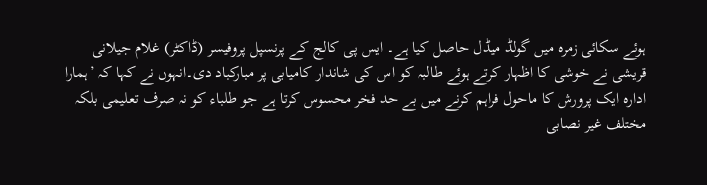ہوئے سکائی زمرہ میں گولڈ میڈل حاصل کیا ہے۔ ایس پی کالج کے پرنسپل پروفیسر (ڈاکٹر) غلام جیلانی قریشی نے خوشی کا اظہار کرتے ہوئے طالبہ کو اس کی شاندار کامیابی پر مبارکباد دی۔انہوں نے کہا کہ ’ہمارا ادارہ ایک پرورش کا ماحول فراہم کرنے میں بے حد فخر محسوس کرتا ہے جو طلباء کو نہ صرف تعلیمی بلکہ مختلف غیر نصابی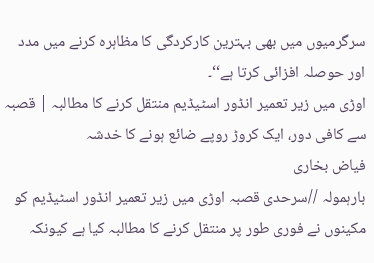سرگرمیوں میں بھی بہترین کارکردگی کا مظاہرہ کرنے میں مدد اور حوصلہ افزائی کرتا ہے‘‘۔
اوڑی میں زیر تعمیر انڈور اسٹیڈیم منتقل کرنے کا مطالبہ | قصبہ سے کافی دور، ایک کروڑ روپے ضائع ہونے کا خدشہ
فیاض بخاری
بارہمولہ //سرحدی قصبہ اوڑی میں زیر تعمیر انڈور اسٹیڈیم کو مکینوں نے فوری طور پر منتقل کرنے کا مطالبہ کیا ہے کیونکہ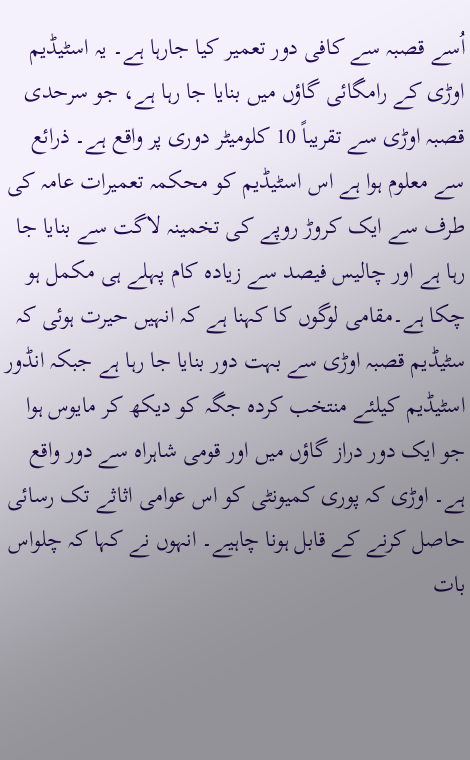اُسے قصبہ سے کافی دور تعمیر کیا جارہا ہے۔ یہ اسٹیڈیم اوڑی کے رامگائی گاؤں میں بنایا جا رہا ہے، جو سرحدی قصبہ اوڑی سے تقریباً 10 کلومیٹر دوری پر واقع ہے۔ ذرائع سے معلوم ہوا ہے اس اسٹیڈیم کو محکمہ تعمیرات عامہ کی طرف سے ایک کروڑ روپے کی تخمینہ لاگت سے بنایا جا رہا ہے اور چالیس فیصد سے زیادہ کام پہلے ہی مکمل ہو چکا ہے۔مقامی لوگوں کا کہنا ہے کہ انہیں حیرت ہوئی کہ سٹیڈیم قصبہ اوڑی سے بہت دور بنایا جا رہا ہے جبکہ انڈور اسٹیڈیم کیلئے منتخب کردہ جگہ کو دیکھ کر مایوس ہوا جو ایک دور دراز گاؤں میں اور قومی شاہراہ سے دور واقع ہے۔ اوڑی کہ پوری کمیونٹی کو اس عوامی اثاثے تک رسائی حاصل کرنے کے قابل ہونا چاہیے۔ انہوں نے کہا کہ چلواس بات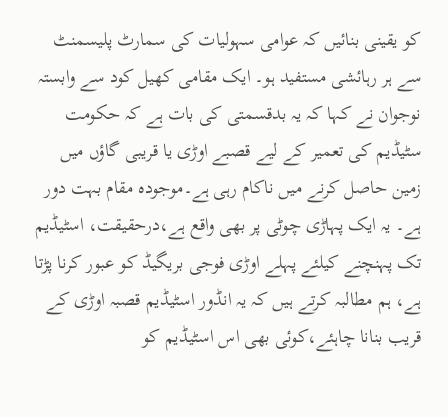کو یقینی بنائیں کہ عوامی سہولیات کی سمارٹ پلیسمنٹ سے ہر رہائشی مستفید ہو۔ ایک مقامی کھیل کود سے وابستہ نوجوان نے کہا کہ یہ بدقسمتی کی بات ہے کہ حکومت سٹیڈیم کی تعمیر کے لیے قصبے اوڑی یا قریبی گاؤں میں زمین حاصل کرنے میں ناکام رہی ہے۔موجودہ مقام بہت دور ہے۔ یہ ایک پہاڑی چوٹی پر بھی واقع ہے،درحقیقت، اسٹیڈیم تک پہنچنے کیلئے پہلے اوڑی فوجی بریگیڈ کو عبور کرنا پڑتا ہے، ہم مطالبہ کرتے ہیں کہ یہ انڈور اسٹیڈیم قصبہ اوڑی کے قریب بنانا چاہئے،کوئی بھی اس اسٹیڈیم کو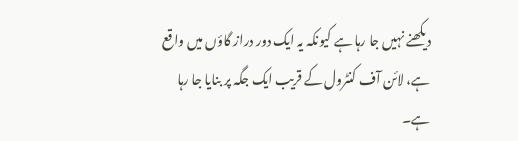دیکھنے نہیں جا رہا ہے کیونکہ یہ ایک دور دراز گاؤں میں واقع ہے، لائن آف کنٹرول کے قریب ایک جگہ پر بنایا جا رہا ہے۔